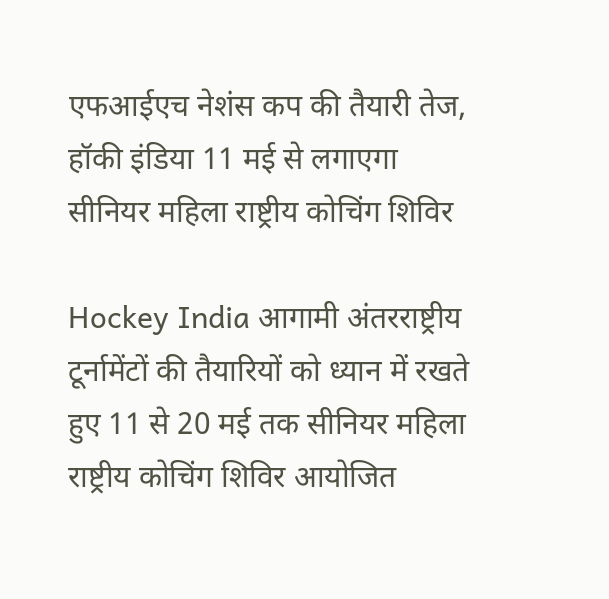एफआईएच नेशंस कप की तैयारी तेज, हॉकी इंडिया 11 मई से लगाएगा सीनियर महिला राष्ट्रीय कोचिंग शिविर

Hockey India आगामी अंतरराष्ट्रीय टूर्नामेंटों की तैयारियों को ध्यान में रखते हुए 11 से 20 मई तक सीनियर महिला राष्ट्रीय कोचिंग शिविर आयोजित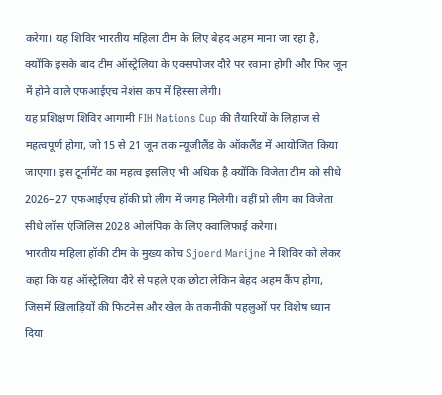करेगा। यह शिविर भारतीय महिला टीम के लिए बेहद अहम माना जा रहा है, क्योंकि इसके बाद टीम ऑस्ट्रेलिया के एक्सपोजर दौरे पर रवाना होगी और फिर जून में होने वाले एफआईएच नेशंस कप में हिस्सा लेगी।
यह प्रशिक्षण शिविर आगामी FIH Nations Cup की तैयारियों के लिहाज से महत्वपूर्ण होगा, जो 15 से 21 जून तक न्यूजीलैंड के ऑकलैंड में आयोजित किया जाएगा। इस टूर्नामेंट का महत्व इसलिए भी अधिक है क्योंकि विजेता टीम को सीधे 2026–27 एफआईएच हॉकी प्रो लीग में जगह मिलेगी। वहीं प्रो लीग का विजेता सीधे लॉस एंजिलिस 2028 ओलंपिक के लिए क्वालिफाई करेगा।
भारतीय महिला हॉकी टीम के मुख्य कोच Sjoerd Marijne ने शिविर को लेकर कहा कि यह ऑस्ट्रेलिया दौरे से पहले एक छोटा लेकिन बेहद अहम कैंप होगा, जिसमें खिलाड़ियों की फिटनेस और खेल के तकनीकी पहलुओं पर विशेष ध्यान दिया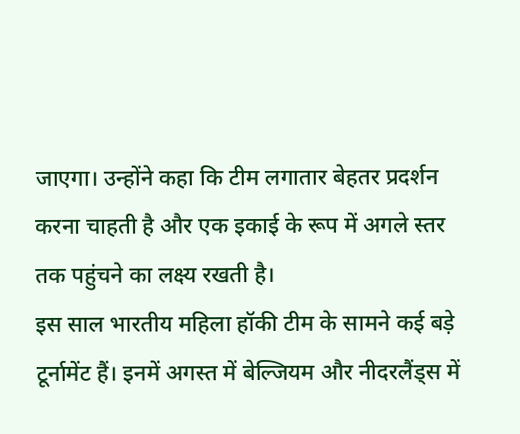जाएगा। उन्होंने कहा कि टीम लगातार बेहतर प्रदर्शन करना चाहती है और एक इकाई के रूप में अगले स्तर तक पहुंचने का लक्ष्य रखती है।
इस साल भारतीय महिला हॉकी टीम के सामने कई बड़े टूर्नामेंट हैं। इनमें अगस्त में बेल्जियम और नीदरलैंड्स में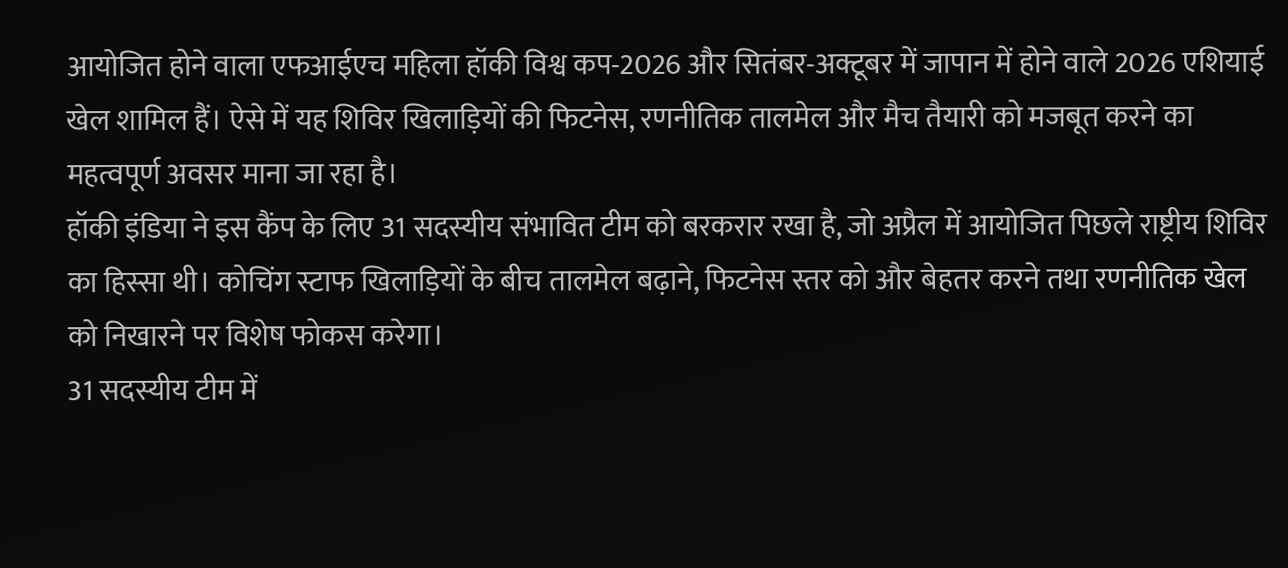आयोजित होने वाला एफआईएच महिला हॉकी विश्व कप-2026 और सितंबर-अक्टूबर में जापान में होने वाले 2026 एशियाई खेल शामिल हैं। ऐसे में यह शिविर खिलाड़ियों की फिटनेस, रणनीतिक तालमेल और मैच तैयारी को मजबूत करने का महत्वपूर्ण अवसर माना जा रहा है।
हॉकी इंडिया ने इस कैंप के लिए 31 सदस्यीय संभावित टीम को बरकरार रखा है, जो अप्रैल में आयोजित पिछले राष्ट्रीय शिविर का हिस्सा थी। कोचिंग स्टाफ खिलाड़ियों के बीच तालमेल बढ़ाने, फिटनेस स्तर को और बेहतर करने तथा रणनीतिक खेल को निखारने पर विशेष फोकस करेगा।
31 सदस्यीय टीम में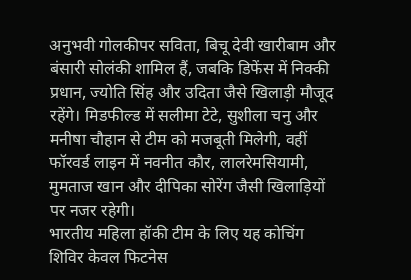अनुभवी गोलकीपर सविता, बिचू देवी खारीबाम और बंसारी सोलंकी शामिल हैं, जबकि डिफेंस में निक्की प्रधान, ज्योति सिंह और उदिता जैसे खिलाड़ी मौजूद रहेंगे। मिडफील्ड में सलीमा टेटे, सुशीला चनु और मनीषा चौहान से टीम को मजबूती मिलेगी, वहीं फॉरवर्ड लाइन में नवनीत कौर, लालरेमसियामी, मुमताज खान और दीपिका सोरेंग जैसी खिलाड़ियों पर नजर रहेगी।
भारतीय महिला हॉकी टीम के लिए यह कोचिंग शिविर केवल फिटनेस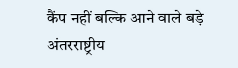कैंप नहीं बल्कि आने वाले बड़े अंतरराष्ट्रीय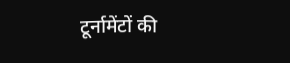टूर्नामेंटों की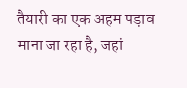तैयारी का एक अहम पड़ाव माना जा रहा है, जहां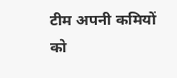टीम अपनी कमियों को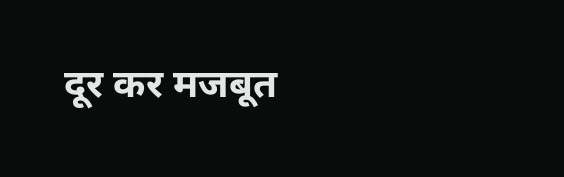दूर कर मजबूत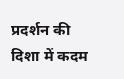प्रदर्शन की दिशा में कदम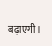बढ़ाएगी।